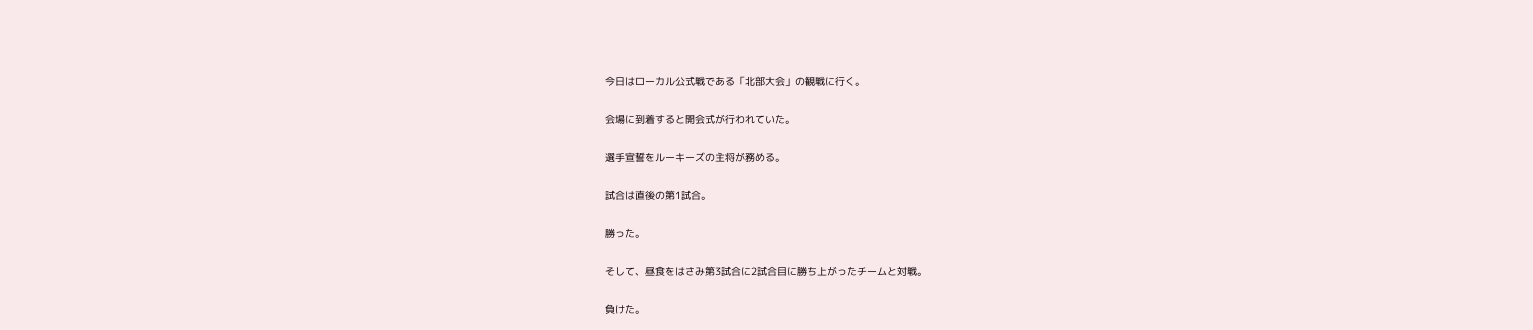今日はローカル公式戦である「北部大会」の観戦に行く。

会場に到着すると開会式が行われていた。

選手宣誓をルーキーズの主将が務める。

試合は直後の第1試合。

勝った。

そして、昼食をはさみ第3試合に2試合目に勝ち上がったチームと対戦。

負けた。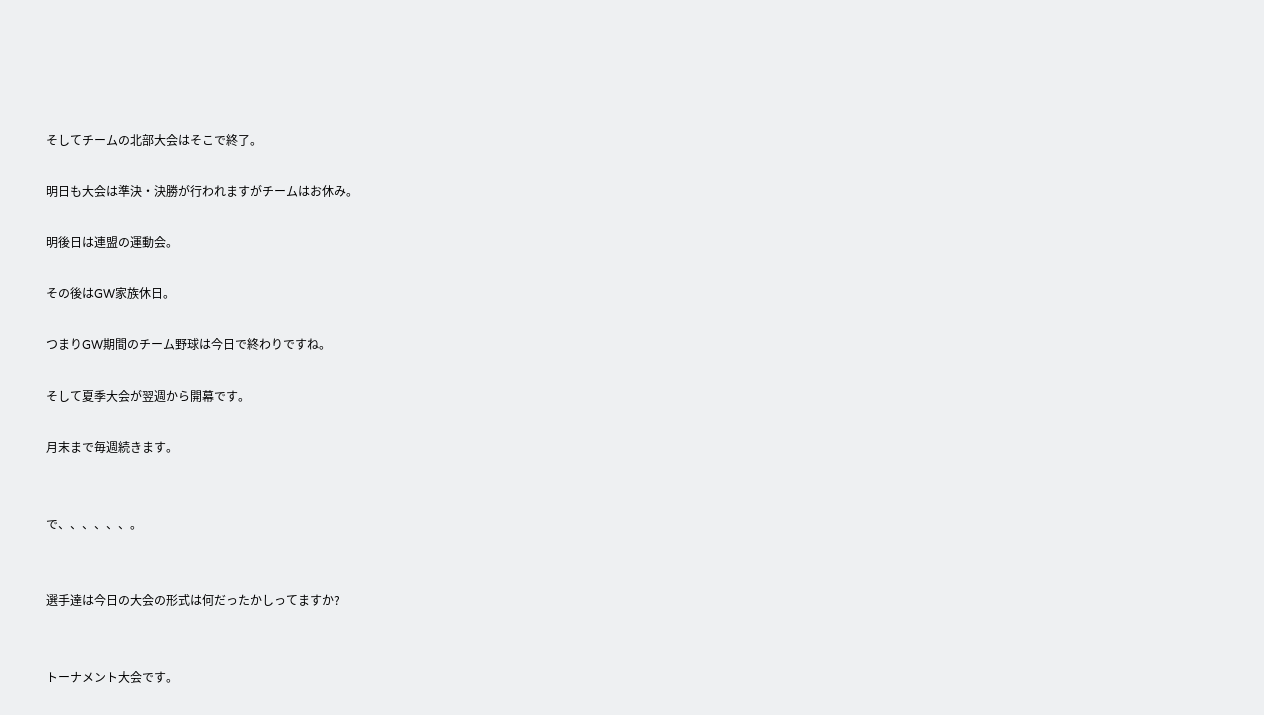そしてチームの北部大会はそこで終了。

明日も大会は準決・決勝が行われますがチームはお休み。

明後日は連盟の運動会。

その後はGW家族休日。

つまりGW期間のチーム野球は今日で終わりですね。

そして夏季大会が翌週から開幕です。

月末まで毎週続きます。


で、、、、、、。


選手達は今日の大会の形式は何だったかしってますか?


トーナメント大会です。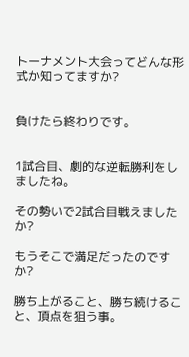トーナメント大会ってどんな形式か知ってますか?


負けたら終わりです。


1試合目、劇的な逆転勝利をしましたね。

その勢いで2試合目戦えましたか?

もうそこで満足だったのですか?

勝ち上がること、勝ち続けること、頂点を狙う事。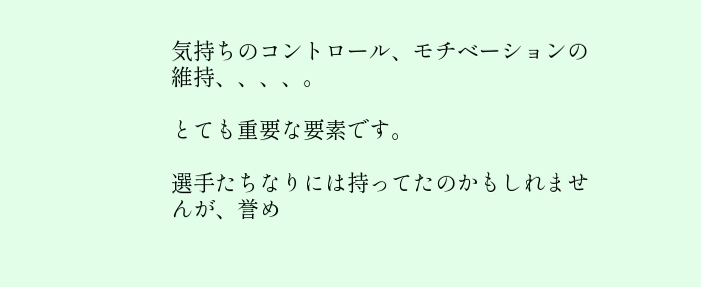気持ちのコントロール、モチベーションの維持、、、、。

とても重要な要素です。

選手たちなりには持ってたのかもしれませんが、誉め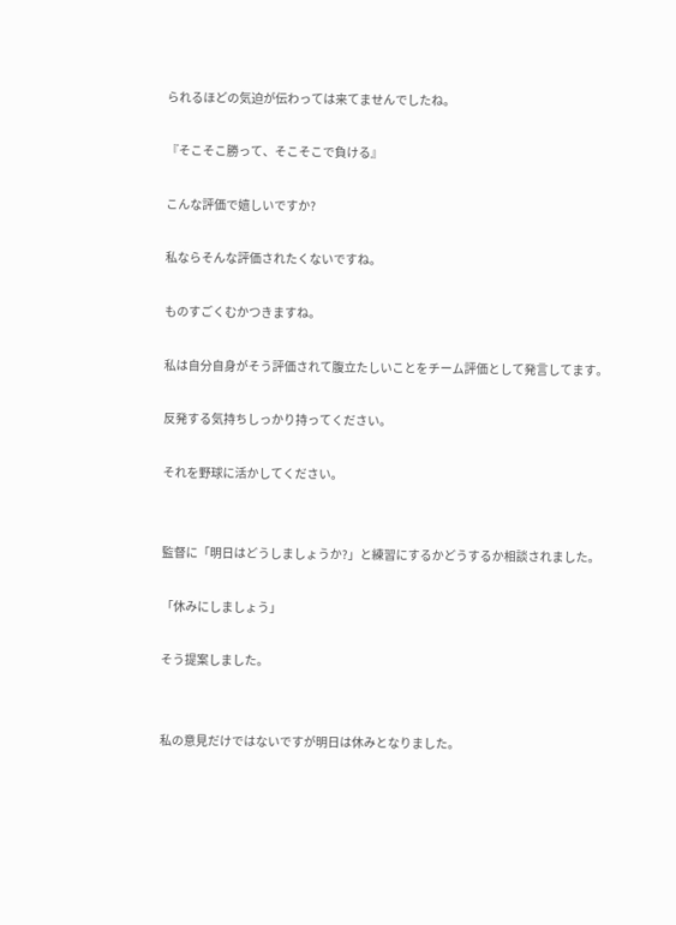られるほどの気迫が伝わっては来てませんでしたね。

『そこそこ勝って、そこそこで負ける』

こんな評価で嬉しいですか?

私ならそんな評価されたくないですね。

ものすごくむかつきますね。

私は自分自身がそう評価されて腹立たしいことをチーム評価として発言してます。

反発する気持ちしっかり持ってください。

それを野球に活かしてください。


監督に「明日はどうしましょうか?」と練習にするかどうするか相談されました。

「休みにしましょう」

そう提案しました。


私の意見だけではないですが明日は休みとなりました。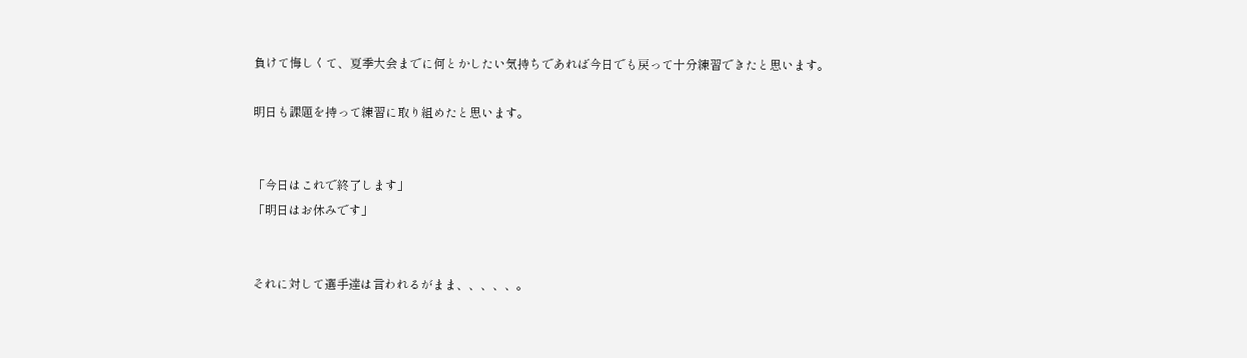負けて悔しくて、夏季大会までに何とかしたい気持ちであれば今日でも戻って十分練習できたと思います。

明日も課題を持って練習に取り組めたと思います。


「今日はこれで終了します」
「明日はお休みです」


それに対して選手達は言われるがまま、、、、、。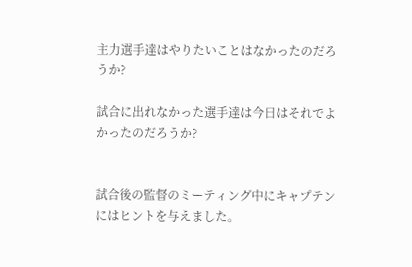主力選手達はやりたいことはなかったのだろうか?

試合に出れなかった選手達は今日はそれでよかったのだろうか?


試合後の監督のミーティング中にキャプテンにはヒントを与えました。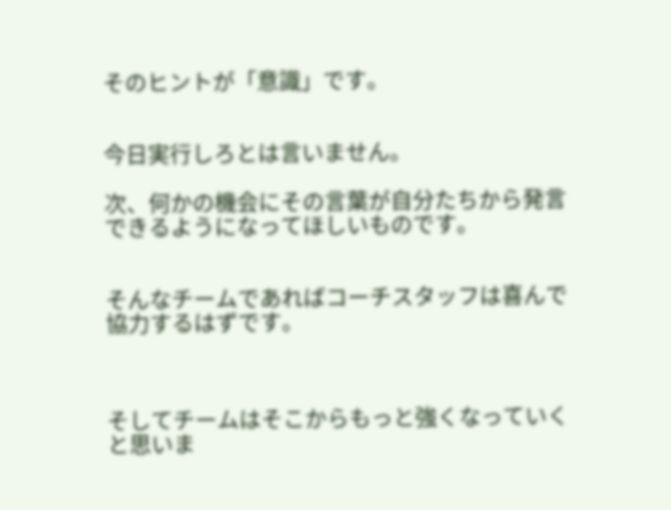そのヒントが「意識」です。


今日実行しろとは言いません。

次、何かの機会にその言葉が自分たちから発言できるようになってほしいものです。


そんなチームであればコーチスタッフは喜んで協力するはずです。



そしてチームはそこからもっと強くなっていくと思いま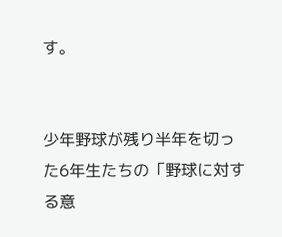す。


少年野球が残り半年を切った6年生たちの「野球に対する意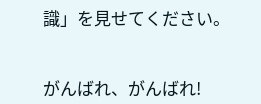識」を見せてください。


がんばれ、がんばれ!